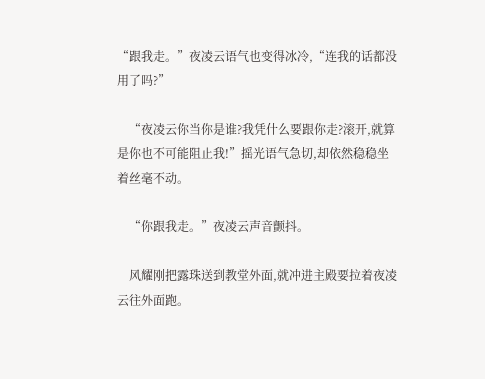“跟我走。”夜凌云语气也变得冰冷,“连我的话都没用了吗?”

    “夜凌云你当你是谁?我凭什么要跟你走?滚开,就算是你也不可能阻止我!”摇光语气急切,却依然稳稳坐着丝毫不动。

    “你跟我走。”夜凌云声音颤抖。

    风耀刚把露珠送到教堂外面,就冲进主殿要拉着夜凌云往外面跑。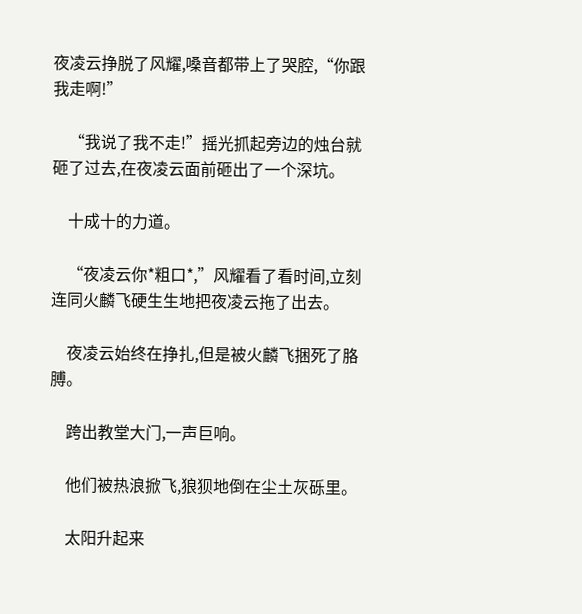夜凌云挣脱了风耀,嗓音都带上了哭腔,“你跟我走啊!”

    “我说了我不走!”摇光抓起旁边的烛台就砸了过去,在夜凌云面前砸出了一个深坑。

    十成十的力道。

    “夜凌云你*粗口*,”风耀看了看时间,立刻连同火麟飞硬生生地把夜凌云拖了出去。

    夜凌云始终在挣扎,但是被火麟飞捆死了胳膊。

    跨出教堂大门,一声巨响。

    他们被热浪掀飞,狼狈地倒在尘土灰砾里。

    太阳升起来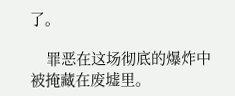了。

    罪恶在这场彻底的爆炸中被掩藏在废墟里。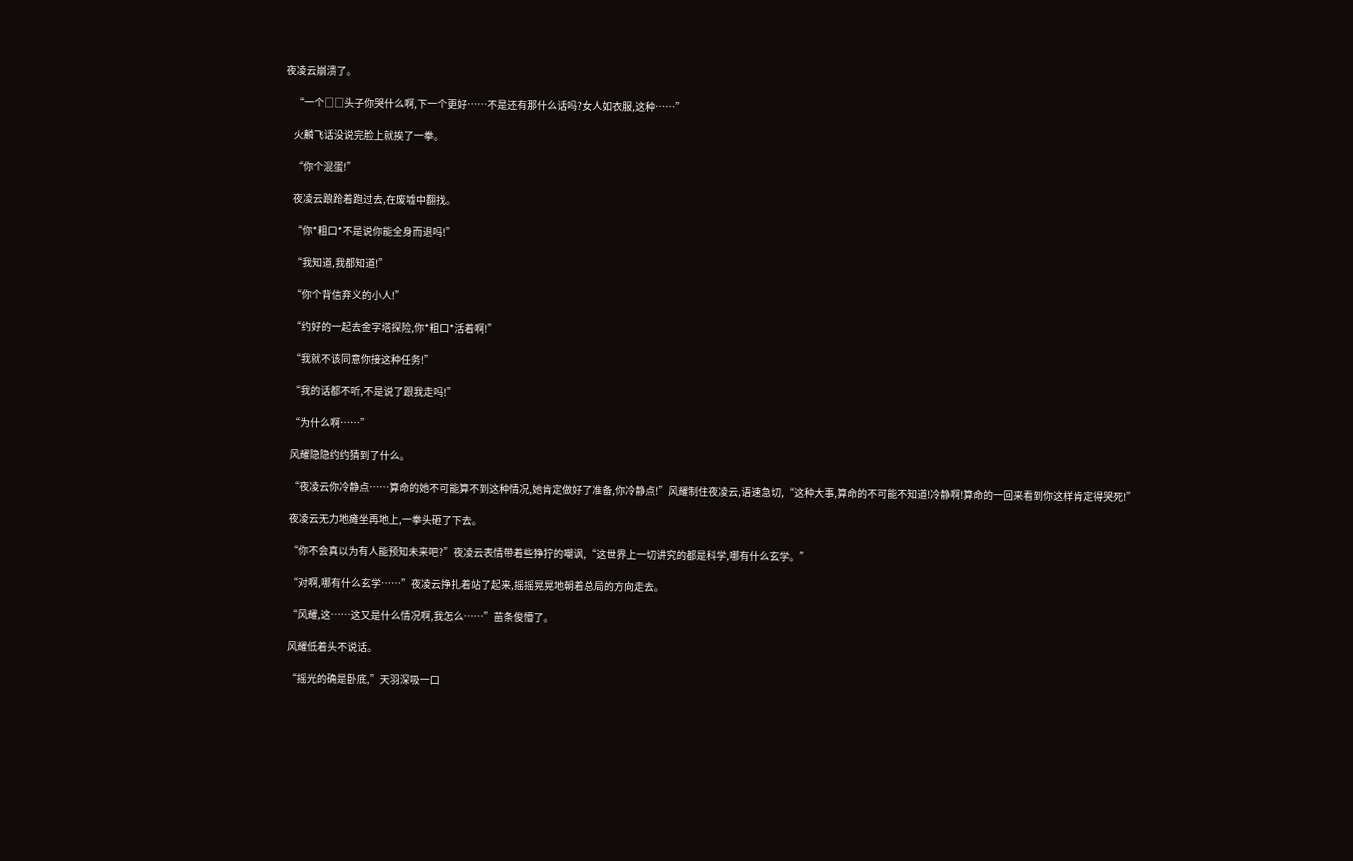夜凌云崩溃了。

    “一个□□头子你哭什么啊,下一个更好……不是还有那什么话吗?女人如衣服,这种……”

    火麟飞话没说完脸上就挨了一拳。

    “你个混蛋!”

    夜凌云踉跄着跑过去,在废墟中翻找。

    “你*粗口*不是说你能全身而退吗!”

    “我知道,我都知道!”

    “你个背信弃义的小人!”

    “约好的一起去金字塔探险,你*粗口*活着啊!”

    “我就不该同意你接这种任务!”

    “我的话都不听,不是说了跟我走吗!”

    “为什么啊……”

    风耀隐隐约约猜到了什么。

    “夜凌云你冷静点……算命的她不可能算不到这种情况,她肯定做好了准备,你冷静点!”风耀制住夜凌云,语速急切,“这种大事,算命的不可能不知道!冷静啊!算命的一回来看到你这样肯定得哭死!”

    夜凌云无力地瘫坐再地上,一拳头砸了下去。

    “你不会真以为有人能预知未来吧?”夜凌云表情带着些狰狞的嘲讽,“这世界上一切讲究的都是科学,哪有什么玄学。”

    “对啊,哪有什么玄学……”夜凌云挣扎着站了起来,摇摇晃晃地朝着总局的方向走去。

    “风耀,这……这又是什么情况啊,我怎么……”苗条俊懵了。

    风耀低着头不说话。

    “摇光的确是卧底,”天羽深吸一口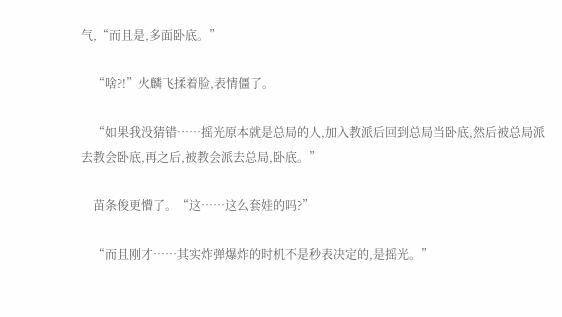气,“而且是,多面卧底。”

    “啥?!”火麟飞揉着脸,表情僵了。

    “如果我没猜错……摇光原本就是总局的人,加入教派后回到总局当卧底,然后被总局派去教会卧底,再之后,被教会派去总局,卧底。”

    苗条俊更懵了。“这……这么套娃的吗?”

    “而且刚才……其实炸弹爆炸的时机不是秒表决定的,是摇光。”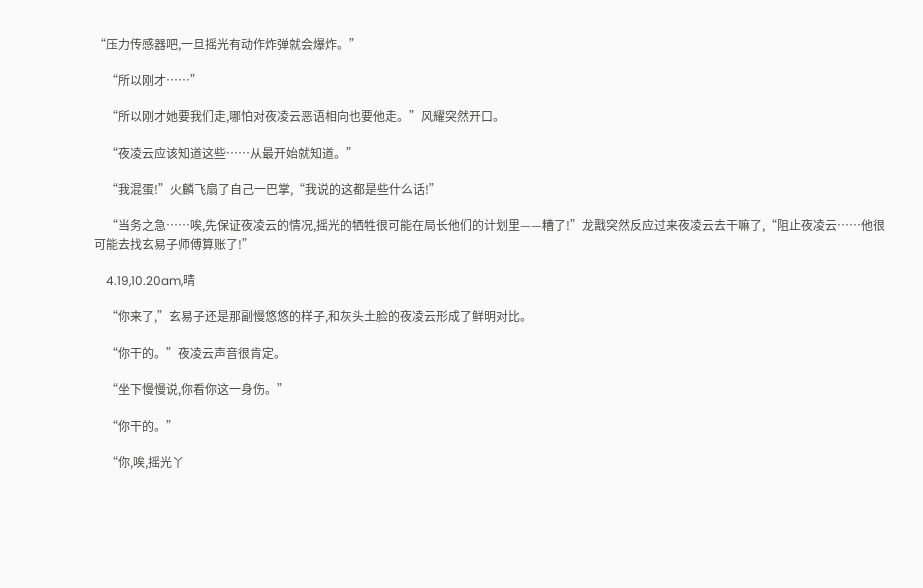“压力传感器吧,一旦摇光有动作炸弹就会爆炸。”

    “所以刚才……”

    “所以刚才她要我们走,哪怕对夜凌云恶语相向也要他走。”风耀突然开口。

    “夜凌云应该知道这些……从最开始就知道。”

    “我混蛋!”火麟飞扇了自己一巴掌,“我说的这都是些什么话!”

    “当务之急……唉,先保证夜凌云的情况,摇光的牺牲很可能在局长他们的计划里——糟了!”龙戬突然反应过来夜凌云去干嘛了,“阻止夜凌云……他很可能去找玄易子师傅算账了!”

    4.19,10.20am,晴

    “你来了,”玄易子还是那副慢悠悠的样子,和灰头土脸的夜凌云形成了鲜明对比。

    “你干的。”夜凌云声音很肯定。

    “坐下慢慢说,你看你这一身伤。”

    “你干的。”

    “你,唉,摇光丫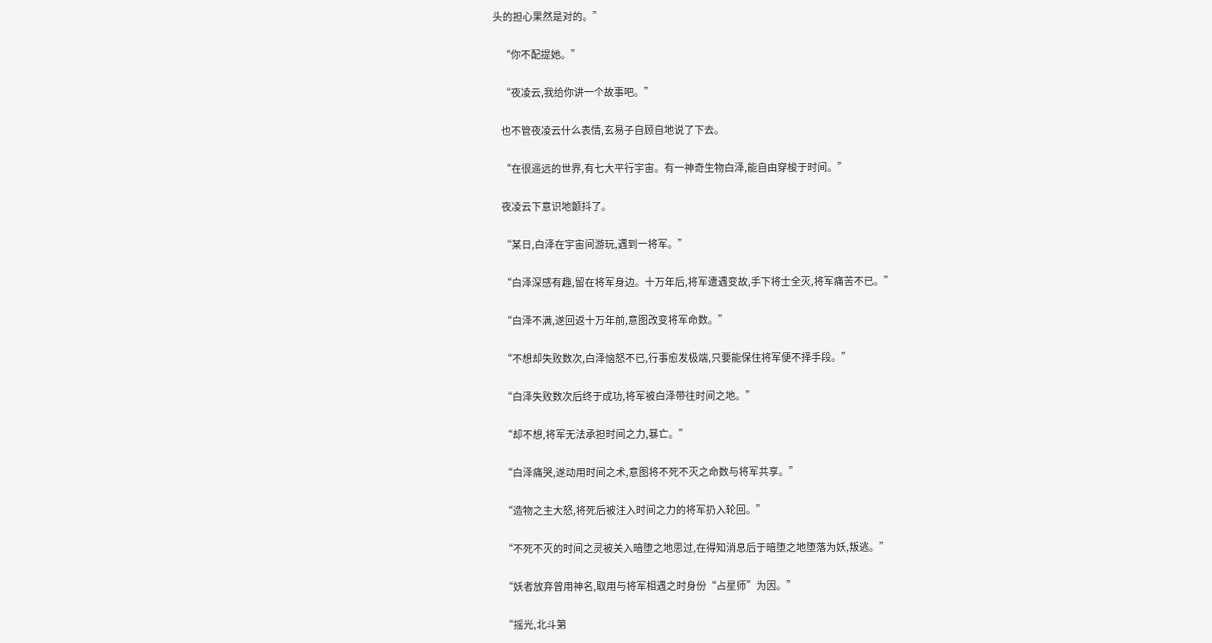头的担心果然是对的。”

    “你不配提她。”

    “夜凌云,我给你讲一个故事吧。”

    也不管夜凌云什么表情,玄易子自顾自地说了下去。

    “在很遥远的世界,有七大平行宇宙。有一神奇生物白泽,能自由穿梭于时间。”

    夜凌云下意识地颤抖了。

    “某日,白泽在宇宙间游玩,遇到一将军。”

    “白泽深感有趣,留在将军身边。十万年后,将军遭遇变故,手下将士全灭,将军痛苦不已。”

    “白泽不满,遂回返十万年前,意图改变将军命数。”

    “不想却失败数次,白泽恼怒不已,行事愈发极端,只要能保住将军便不择手段。”

    “白泽失败数次后终于成功,将军被白泽带往时间之地。”

    “却不想,将军无法承担时间之力,暴亡。”

    “白泽痛哭,遂动用时间之术,意图将不死不灭之命数与将军共享。”

    “造物之主大怒,将死后被注入时间之力的将军扔入轮回。”

    “不死不灭的时间之灵被关入暗堕之地思过,在得知消息后于暗堕之地堕落为妖,叛逃。”

    “妖者放弃曾用神名,取用与将军相遇之时身份“占星师”为因。”

    “摇光,北斗第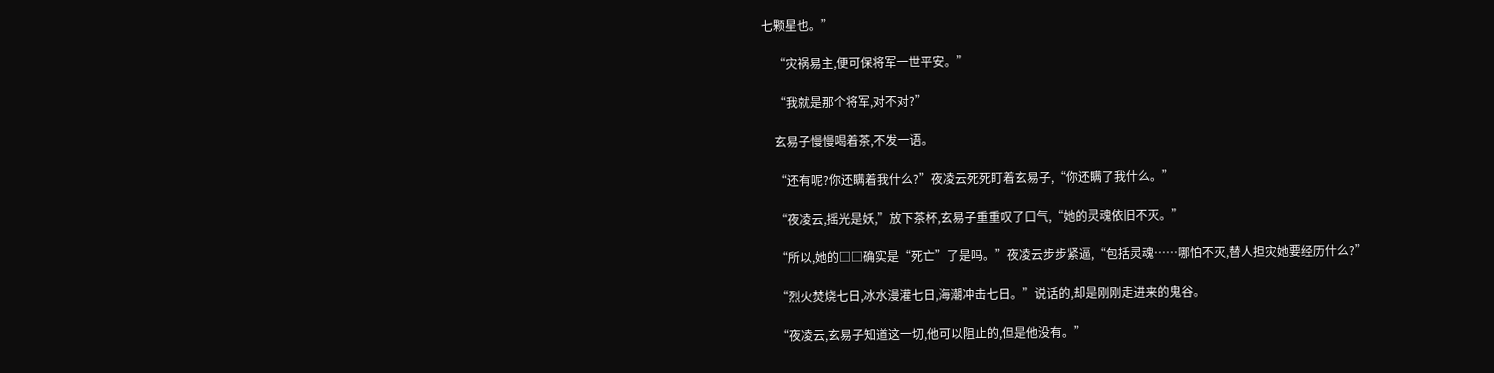七颗星也。”

    “灾祸易主,便可保将军一世平安。”

    “我就是那个将军,对不对?”

    玄易子慢慢喝着茶,不发一语。

    “还有呢?你还瞒着我什么?”夜凌云死死盯着玄易子,“你还瞒了我什么。”

    “夜凌云,摇光是妖,”放下茶杯,玄易子重重叹了口气,“她的灵魂依旧不灭。”

    “所以,她的□□确实是“死亡”了是吗。”夜凌云步步紧逼,“包括灵魂……哪怕不灭,替人担灾她要经历什么?”

    “烈火焚烧七日,冰水漫灌七日,海潮冲击七日。”说话的,却是刚刚走进来的鬼谷。

    “夜凌云,玄易子知道这一切,他可以阻止的,但是他没有。”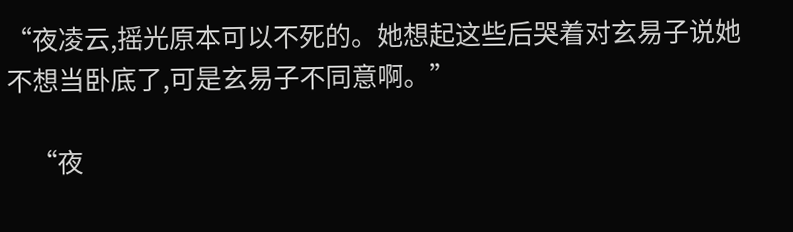“夜凌云,摇光原本可以不死的。她想起这些后哭着对玄易子说她不想当卧底了,可是玄易子不同意啊。”

    “夜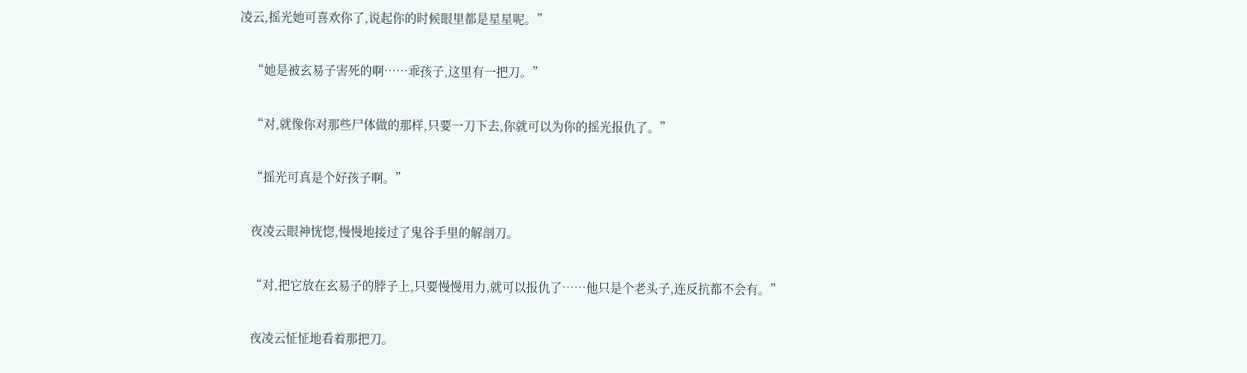凌云,摇光她可喜欢你了,说起你的时候眼里都是星星呢。”

    “她是被玄易子害死的啊……乖孩子,这里有一把刀。”

    “对,就像你对那些尸体做的那样,只要一刀下去,你就可以为你的摇光报仇了。”

    “摇光可真是个好孩子啊。”

    夜凌云眼神恍惚,慢慢地接过了鬼谷手里的解剖刀。

    “对,把它放在玄易子的脖子上,只要慢慢用力,就可以报仇了……他只是个老头子,连反抗都不会有。”

    夜凌云怔怔地看着那把刀。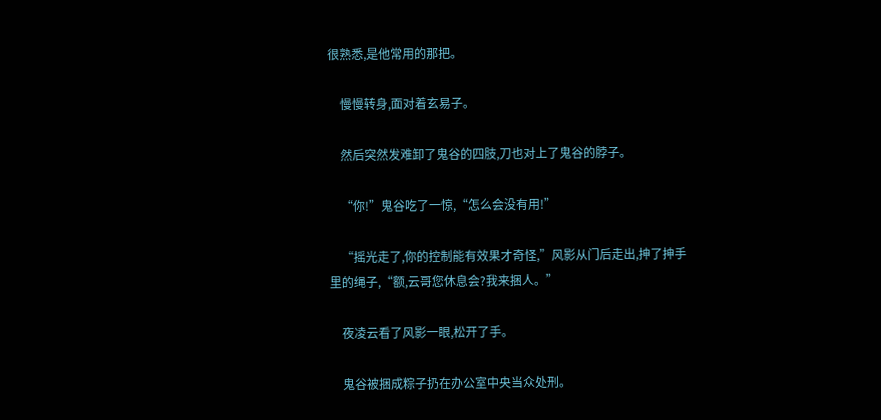很熟悉,是他常用的那把。

    慢慢转身,面对着玄易子。

    然后突然发难卸了鬼谷的四肢,刀也对上了鬼谷的脖子。

    “你!”鬼谷吃了一惊,“怎么会没有用!”

    “摇光走了,你的控制能有效果才奇怪,”风影从门后走出,抻了抻手里的绳子,“额,云哥您休息会?我来捆人。”

    夜凌云看了风影一眼,松开了手。

    鬼谷被捆成粽子扔在办公室中央当众处刑。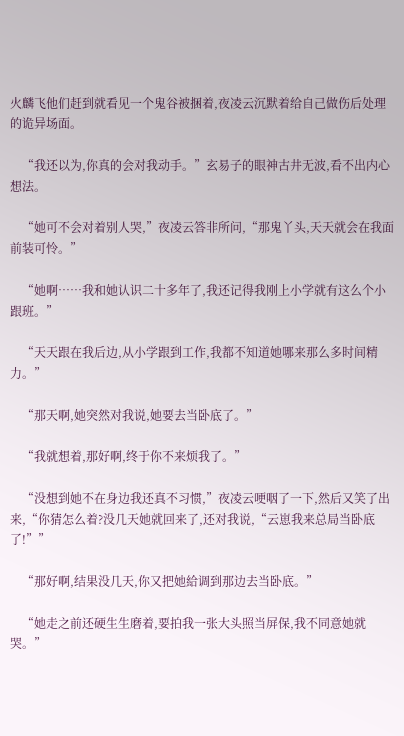火麟飞他们赶到就看见一个鬼谷被捆着,夜凌云沉默着给自己做伤后处理的诡异场面。

    “我还以为,你真的会对我动手。”玄易子的眼神古井无波,看不出内心想法。

    “她可不会对着别人哭,”夜凌云答非所问,“那鬼丫头,天天就会在我面前装可怜。”

    “她啊……我和她认识二十多年了,我还记得我刚上小学就有这么个小跟班。”

    “天天跟在我后边,从小学跟到工作,我都不知道她哪来那么多时间精力。”

    “那天啊,她突然对我说,她要去当卧底了。”

    “我就想着,那好啊,终于你不来烦我了。”

    “没想到她不在身边我还真不习惯,”夜凌云哽咽了一下,然后又笑了出来,“你猜怎么着?没几天她就回来了,还对我说,“云崽我来总局当卧底了!””

    “那好啊,结果没几天,你又把她給调到那边去当卧底。”

    “她走之前还硬生生磨着,要拍我一张大头照当屏保,我不同意她就哭。”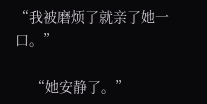“我被磨烦了就亲了她一口。”

    “她安静了。”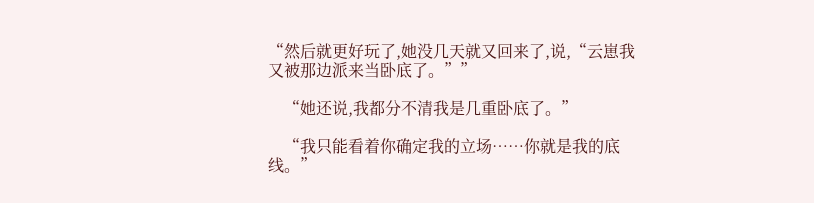“然后就更好玩了,她没几天就又回来了,说,“云崽我又被那边派来当卧底了。””

    “她还说,我都分不清我是几重卧底了。”

    “我只能看着你确定我的立场……你就是我的底线。”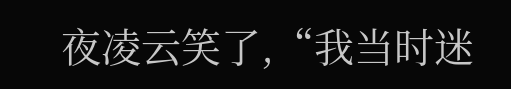夜凌云笑了,“我当时迷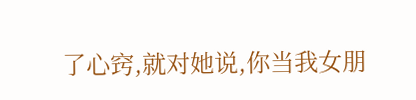了心窍,就对她说,你当我女朋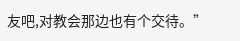友吧,对教会那边也有个交待。”